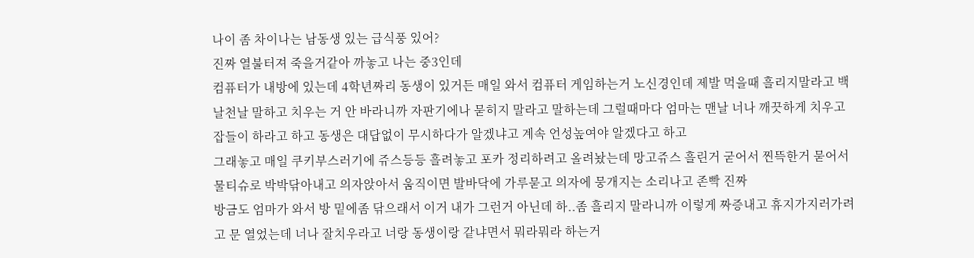나이 좀 차이나는 남동생 있는 급식풍 있어?
진짜 열불터져 죽을거같아 까놓고 나는 중3인데
컴퓨터가 내방에 있는데 4학년짜리 동생이 있거든 매일 와서 컴퓨터 게임하는거 노신경인데 제발 먹을때 흘리지말라고 백날천날 말하고 치우는 거 안 바라니까 자판기에나 묻히지 말라고 말하는데 그럴때마다 엄마는 맨날 너나 깨끗하게 치우고 잡들이 하라고 하고 동생은 대답없이 무시하다가 알겠냐고 계속 언성높여야 알겠다고 하고
그래놓고 매일 쿠키부스러기에 쥬스등등 흘려놓고 포카 정리하려고 올려놨는데 망고쥬스 흘린거 굳어서 찐뜩한거 묻어서 물티슈로 박박닦아내고 의자앉아서 움직이면 발바닥에 가루묻고 의자에 뭉개지는 소리나고 존빡 진짜
방금도 엄마가 와서 방 밑에좀 닦으래서 이거 내가 그런거 아닌데 하..좀 흘리지 말라니까 이렇게 짜증내고 휴지가지러가려고 문 열었는데 너나 잘치우라고 너랑 동생이랑 같냐면서 뭐라뭐라 하는거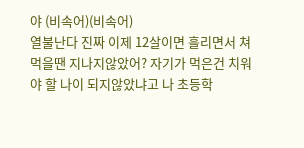야 (비속어)(비속어)
열불난다 진짜 이제 12살이면 흘리면서 쳐먹을땐 지나지않았어? 자기가 먹은건 치워야 할 나이 되지않았냐고 나 초등학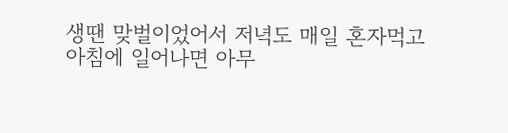생땐 맞벌이었어서 저녁도 매일 혼자먹고 아침에 일어나면 아무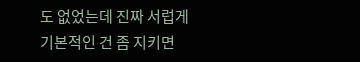도 없었는데 진짜 서럽게 기본적인 건 좀 지키면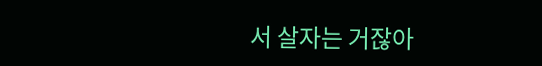서 살자는 거잖아